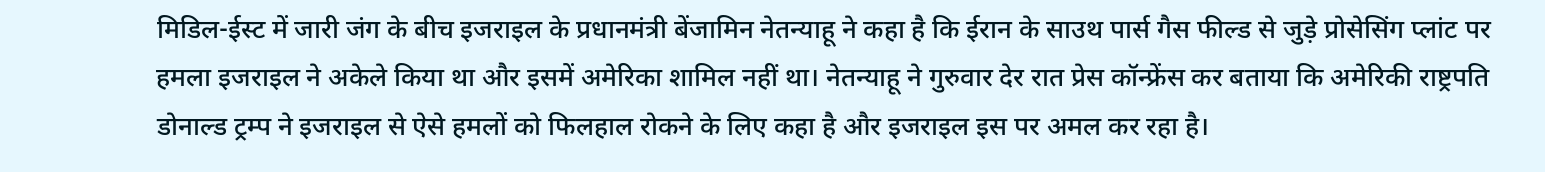मिडिल-ईस्ट में जारी जंग के बीच इजराइल के प्रधानमंत्री बेंजामिन नेतन्याहू ने कहा है कि ईरान के साउथ पार्स गैस फील्ड से जुड़े प्रोसेसिंग प्लांट पर हमला इजराइल ने अकेले किया था और इसमें अमेरिका शामिल नहीं था। नेतन्याहू ने गुरुवार देर रात प्रेस कॉन्फ्रेंस कर बताया कि अमेरिकी राष्ट्रपति डोनाल्ड ट्रम्प ने इजराइल से ऐसे हमलों को फिलहाल रोकने के लिए कहा है और इजराइल इस पर अमल कर रहा है।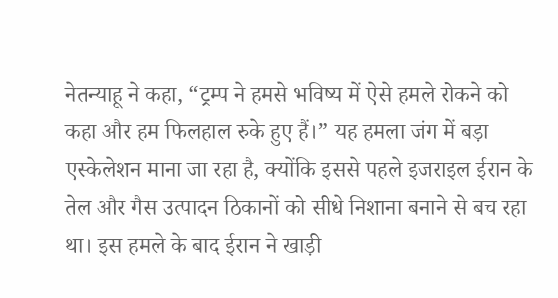नेतन्याहू ने कहा, “ट्रम्प ने हमसे भविष्य में ऐसे हमले रोकने को कहा और हम फिलहाल रुके हुए हैं।” यह हमला जंग में बड़ा एस्केलेशन माना जा रहा है, क्योंकि इससे पहले इजराइल ईरान के तेल और गैस उत्पादन ठिकानों को सीधे निशाना बनाने से बच रहा था। इस हमले के बाद ईरान ने खाड़ी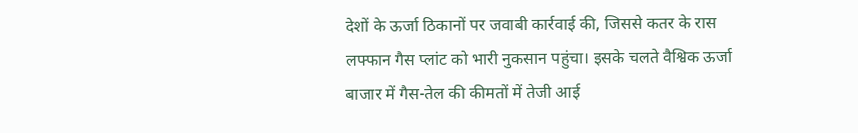देशों के ऊर्जा ठिकानों पर जवाबी कार्रवाई की, जिससे कतर के रास लफ्फान गैस प्लांट को भारी नुकसान पहुंचा। इसके चलते वैश्विक ऊर्जा बाजार में गैस-तेल की कीमतों में तेजी आई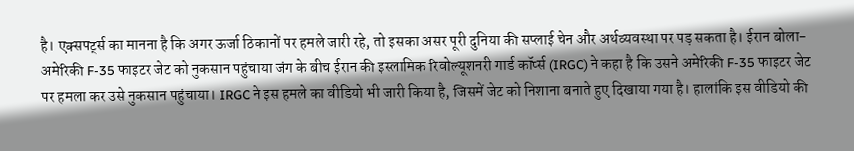है। एक्सपर्ट्स का मानना है कि अगर ऊर्जा ठिकानों पर हमले जारी रहे, तो इसका असर पूरी दुनिया की सप्लाई चेन और अर्थव्यवस्था पर पड़ सकता है। ईरान बोला- अमेरिकी F-35 फाइटर जेट को नुकसान पहुंचाया जंग के बीच ईरान की इस्लामिक रिवोल्यूशनरी गार्ड कॉर्प्स (IRGC) ने कहा है कि उसने अमेरिकी F-35 फाइटर जेट पर हमला कर उसे नुकसान पहुंचाया। IRGC ने इस हमले का वीडियो भी जारी किया है, जिसमें जेट को निशाना बनाते हुए दिखाया गया है। हालांकि इस वीडियो की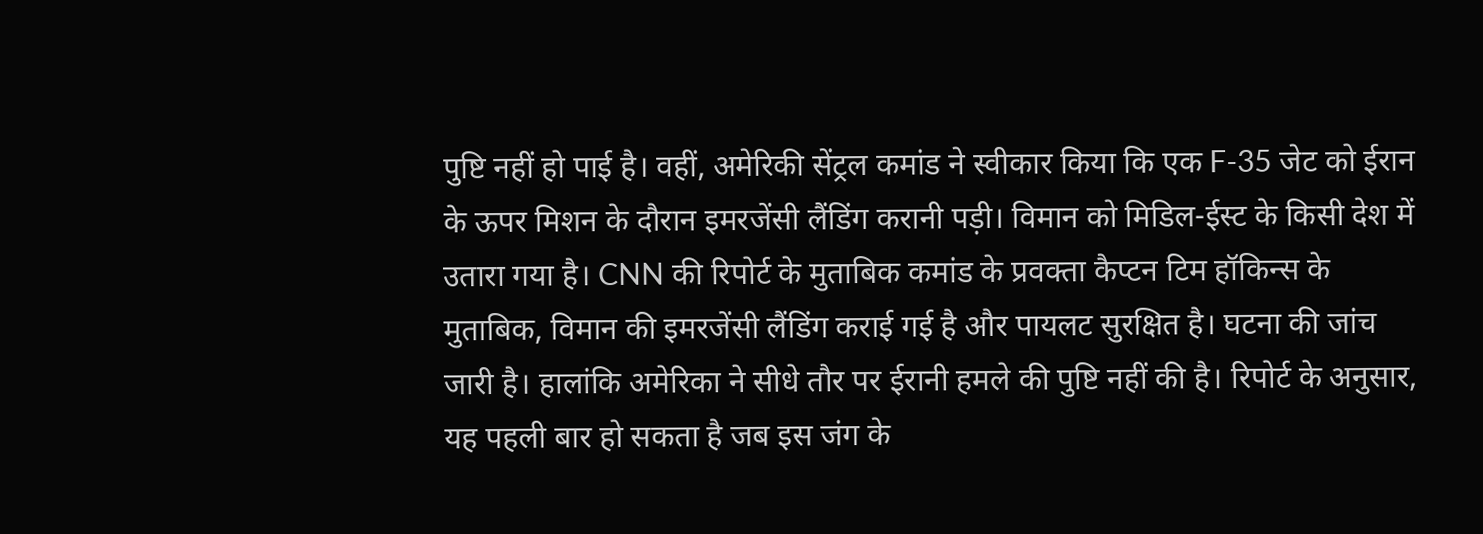पुष्टि नहीं हो पाई है। वहीं, अमेरिकी सेंट्रल कमांड ने स्वीकार किया कि एक F-35 जेट को ईरान के ऊपर मिशन के दौरान इमरजेंसी लैंडिंग करानी पड़ी। विमान को मिडिल-ईस्ट के किसी देश में उतारा गया है। CNN की रिपोर्ट के मुताबिक कमांड के प्रवक्ता कैप्टन टिम हॉकिन्स के मुताबिक, विमान की इमरजेंसी लैंडिंग कराई गई है और पायलट सुरक्षित है। घटना की जांच जारी है। हालांकि अमेरिका ने सीधे तौर पर ईरानी हमले की पुष्टि नहीं की है। रिपोर्ट के अनुसार, यह पहली बार हो सकता है जब इस जंग के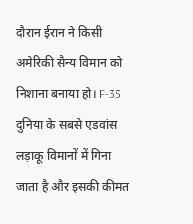दौरान ईरान ने किसी अमेरिकी सैन्य विमान को निशाना बनाया हो। F-35 दुनिया के सबसे एडवांस लड़ाकू विमानों में गिना जाता है और इसकी कीमत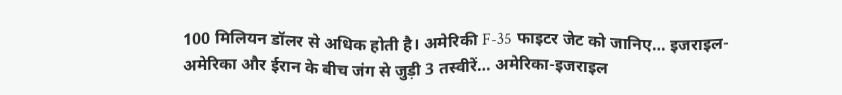100 मिलियन डॉलर से अधिक होती है। अमेरिकी F-35 फाइटर जेट को जानिए… इजराइल-अमेरिका और ईरान के बीच जंग से जुड़ी 3 तस्वीरें… अमेरिका-इजराइल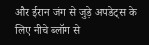और ईरान जंग से जुड़े अपडेट्स के लिए नीचे ब्लॉग से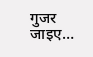गुजर जाइए…